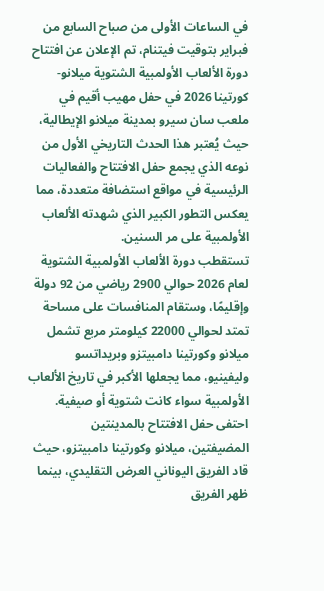في الساعات الأولى من صباح السابع من فبراير بتوقيت فيتنام، تم الإعلان عن افتتاح دورة الألعاب الأولمبية الشتوية ميلانو-كورتينا 2026 في حفل مهيب أقيم في ملعب سان سيرو بمدينة ميلانو الإيطالية، حيث يُعتبر هذا الحدث التاريخي الأول من نوعه الذي يجمع حفل الافتتاح والفعاليات الرئيسية في مواقع استضافة متعددة، مما يعكس التطور الكبير الذي شهدته الألعاب الأولمبية على مر السنين.
تستقطب دورة الألعاب الأولمبية الشتوية لعام 2026 حوالي 2900 رياضي من 92 دولة وإقليمًا، وستقام المنافسات على مساحة تمتد لحوالي 22000 كيلومتر مربع تشمل ميلانو وكورتينا دامبيتزو وبريداتسو وليفينيو، مما يجعلها الأكبر في تاريخ الألعاب الأولمبية سواء كانت شتوية أو صيفية.
احتفى حفل الافتتاح بالمدينتين المضيفتين، ميلانو وكورتينا دامبيتزو، حيث قاد الفريق اليوناني العرض التقليدي، بينما ظهر الفريق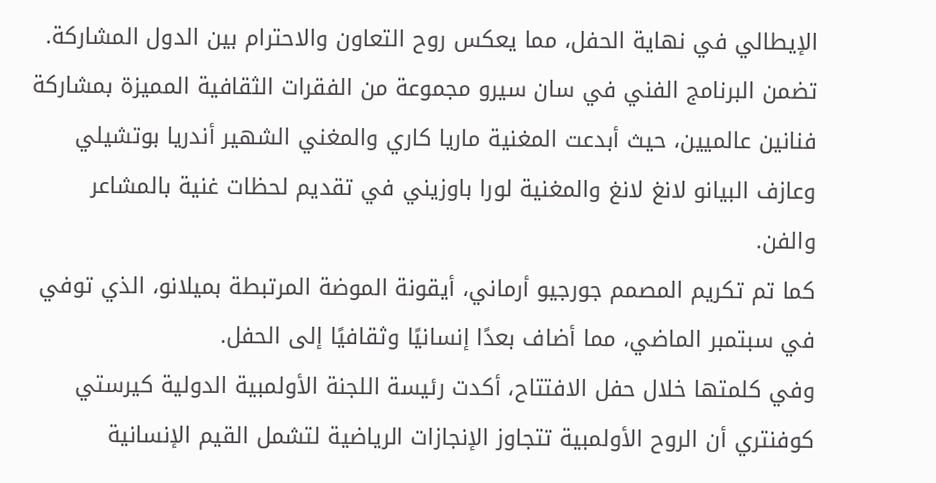الإيطالي في نهاية الحفل، مما يعكس روح التعاون والاحترام بين الدول المشاركة.
تضمن البرنامج الفني في سان سيرو مجموعة من الفقرات الثقافية المميزة بمشاركة فنانين عالميين، حيث أبدعت المغنية ماريا كاري والمغني الشهير أندريا بوتشيلي وعازف البيانو لانغ لانغ والمغنية لورا باوزيني في تقديم لحظات غنية بالمشاعر والفن.
كما تم تكريم المصمم جورجيو أرماني، أيقونة الموضة المرتبطة بميلانو، الذي توفي في سبتمبر الماضي، مما أضاف بعدًا إنسانيًا وثقافيًا إلى الحفل.
وفي كلمتها خلال حفل الافتتاح، أكدت رئيسة اللجنة الأولمبية الدولية كيرستي كوفنتري أن الروح الأولمبية تتجاوز الإنجازات الرياضية لتشمل القيم الإنسانية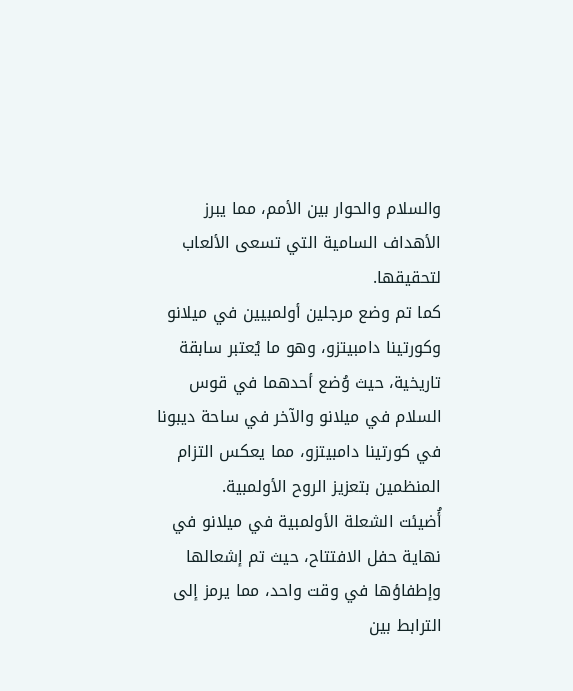والسلام والحوار بين الأمم، مما يبرز الأهداف السامية التي تسعى الألعاب لتحقيقها.
كما تم وضع مرجلين أولمبيين في ميلانو وكورتينا دامبيتزو، وهو ما يُعتبر سابقة تاريخية، حيث وُضع أحدهما في قوس السلام في ميلانو والآخر في ساحة ديبونا في كورتينا دامبيتزو، مما يعكس التزام المنظمين بتعزيز الروح الأولمبية.
أُضيئت الشعلة الأولمبية في ميلانو في نهاية حفل الافتتاح، حيث تم إشعالها وإطفاؤها في وقت واحد، مما يرمز إلى الترابط بين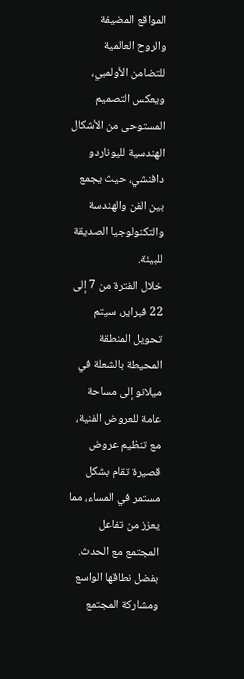المواقع المضيفة والروح العالمية للتضامن الأولمبي، ويعكس التصميم المستوحى من الأشكال الهندسية لليوناردو دافنشي، حيث يجمع بين الفن والهندسة والتكنولوجيا الصديقة للبيئة.
خلال الفترة من 7 إلى 22 فبراير، سيتم تحويل المنطقة المحيطة بالشعلة في ميلانو إلى مساحة عامة للعروض الفنية، مع تنظيم عروض قصيرة تقام بشكل مستمر في المساء، مما يعزز من تفاعل المجتمع مع الحدث.
بفضل نطاقها الواسع ومشاركة المجتمع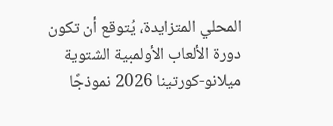المحلي المتزايدة، يُتوقع أن تكون دورة الألعاب الأولمبية الشتوية ميلانو-كورتينا 2026 نموذجًا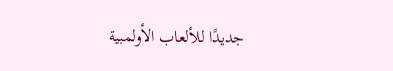جديدًا للألعاب الأولمبية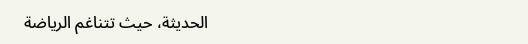الحديثة، حيث تتناغم الرياضة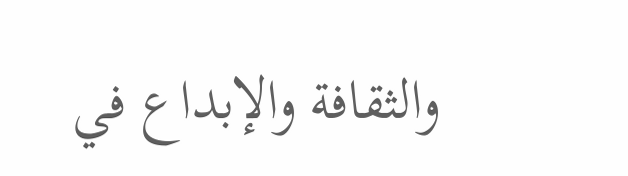والثقافة والإبداع في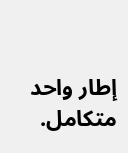إطار واحد متكامل.